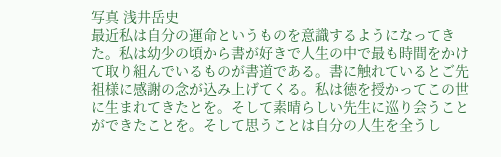写真 浅井岳史
最近私は自分の運命というものを意識するようになってきた。私は幼少の頃から書が好きで人生の中で最も時間をかけて取り組んでいるものが書道である。書に触れているとご先祖様に感謝の念が込み上げてくる。私は徳を授かってこの世に生まれてきたとを。そして素晴らしい先生に巡り会うことができたことを。そして思うことは自分の人生を全うし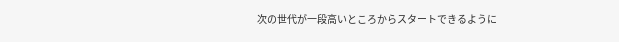次の世代が一段高いところからスタートできるように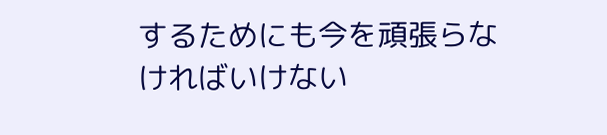するためにも今を頑張らなければいけない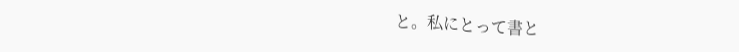と。私にとって書と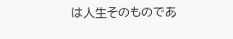は人生そのものであ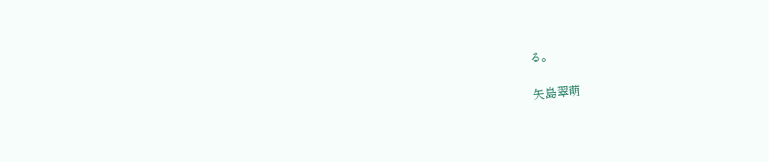る。

矢島翠萌